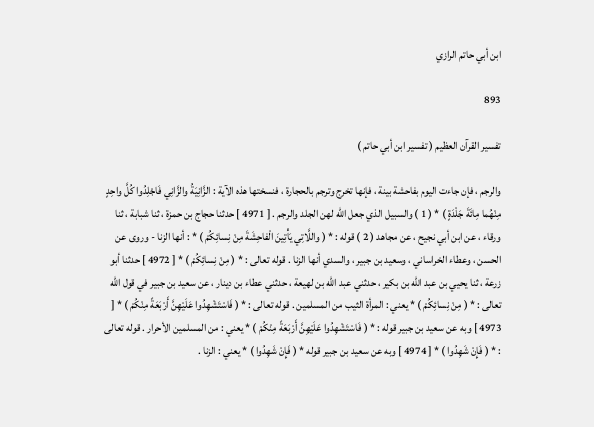ابن أبي حاتم الرازي

893

تفسير القرآن العظيم ( تفسير ابن أبي حاتم )

والرجم ، فإن جاءت اليوم بفاحشة بينة ، فإنها تخرج وترجم بالحجارة ، فنسختها هذه الآية : الزَّانِيَةُ والزَّانِي فَاجْلِدُوا كُلَّ واحِدٍ مِنْهُما مِائَةَ جَلْدَةٍ ) * ( 1 ) والسبيل الذي جعل الله لهن الجلد والرجم . [ 4971 ] حدثنا حجاج بن حمزة ، ثنا شبابة ، ثنا ورقاء ، عن ابن أبي نجيح ، عن مجاهد ( 2 ) قوله : * ( واللَّاتِي يَأْتِينَ الْفاحِشَةَ مِنْ نِسائِكُمْ ) * : أنها الزنا - وروى عن الحسن ، وعطاء الخراساني ، وسعيد بن جبير ، والسدي أنها الزنا . قوله تعالى : * ( مِنْ نِسائِكُمْ ) * [ 4972 ] حدثنا أبو زرعة ، ثنا يحيي بن عبد الله بن بكير ، حدثني عبد الله بن لهيعة ، حدثني عطاء بن دينار ، عن سعيد بن جبير في قول الله تعالى : * ( مِنْ نِسائِكُمْ ) * يعني : المرأة الثيب من المسلمين . قوله تعالى : * ( فَاسْتَشْهِدُوا عَلَيْهِنَّ أَرْبَعَةً مِنْكُمْ ) * [ 4973 ] وبه عن سعيد بن جبير قوله : * ( فَاسْتَشْهِدُوا عَلَيْهِنَّ أَرْبَعَةً مِنْكُمْ ) * يعني : من المسلمين الأحرار . قوله تعالى : * ( فَإِنْ شَهِدُوا ) * [ 4974 ] وبه عن سعيد بن جبير قوله * ( فَإِنْ شَهِدُوا ) * يعني : الزنا .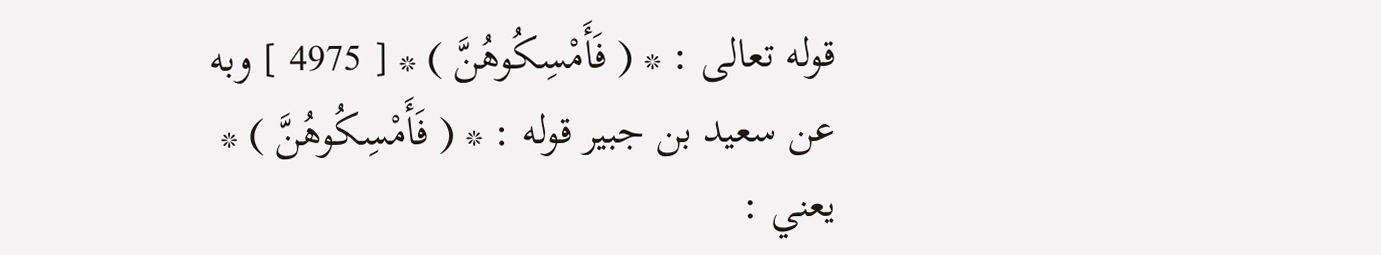قوله تعالى : * ( فَأَمْسِكُوهُنَّ ) * [ 4975 ] وبه عن سعيد بن جبير قوله : * ( فَأَمْسِكُوهُنَّ ) * يعني :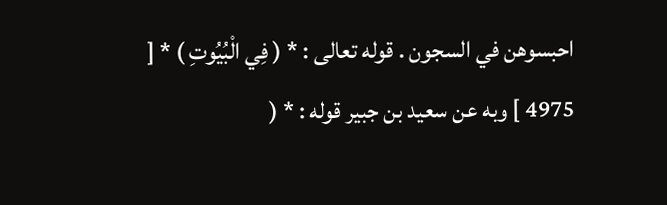احبسوهن في السجون . قوله تعالى : * ( فِي الْبُيُوتِ ) * [ 4975 ] وبه عن سعيد بن جبير قوله : * (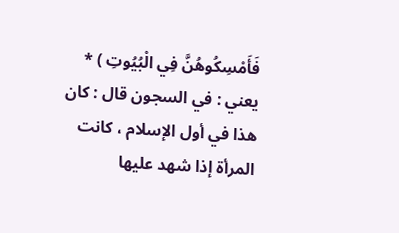فَأَمْسِكُوهُنَّ فِي الْبُيُوتِ ) * يعني : في السجون قال : كان هذا في أول الإسلام ، كانت المرأة إذا شهد عليها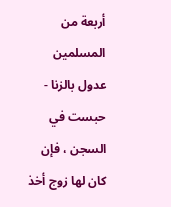أربعة من المسلمين عدول بالزنا - حبست في السجن ، فإن كان لها زوج أخذ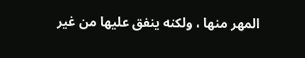المهر منها ، ولكنه ينفق عليها من غير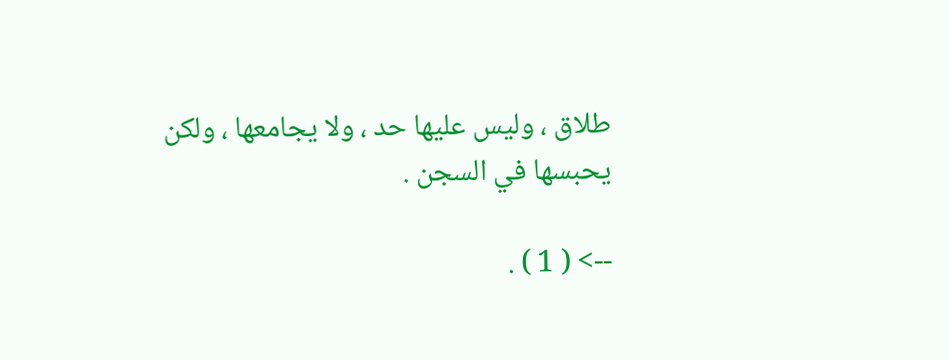طلاق ، وليس عليها حد ، ولا يجامعها ، ولكن يحبسها في السجن .

--> ( 1 ) .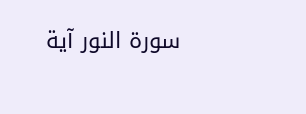سورة النور آية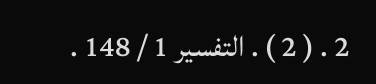2 . ( 2 ) . التفسير 1 / 148 .